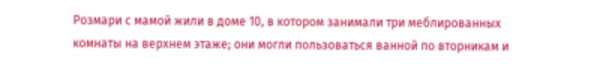Розмари с мамой жили в доме 10, в котором занимали три меблированных комнаты на верхнем этаже; они могли пользоваться ванной по вторникам и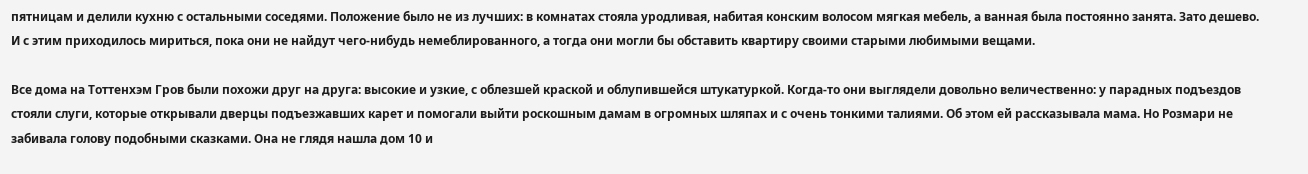пятницам и делили кухню с остальными соседями. Положение было не из лучших: в комнатах стояла уродливая, набитая конским волосом мягкая мебель, а ванная была постоянно занята. Зато дешево. И с этим приходилось мириться, пока они не найдут чего-нибудь немеблированного, а тогда они могли бы обставить квартиру своими старыми любимыми вещами.

Все дома на Тоттенхэм Гров были похожи друг на друга: высокие и узкие, с облезшей краской и облупившейся штукатуркой. Когда-то они выглядели довольно величественно: у парадных подъездов стояли слуги, которые открывали дверцы подъезжавших карет и помогали выйти роскошным дамам в огромных шляпах и с очень тонкими талиями. Об этом ей рассказывала мама. Но Розмари не забивала голову подобными сказками. Она не глядя нашла дом 10 и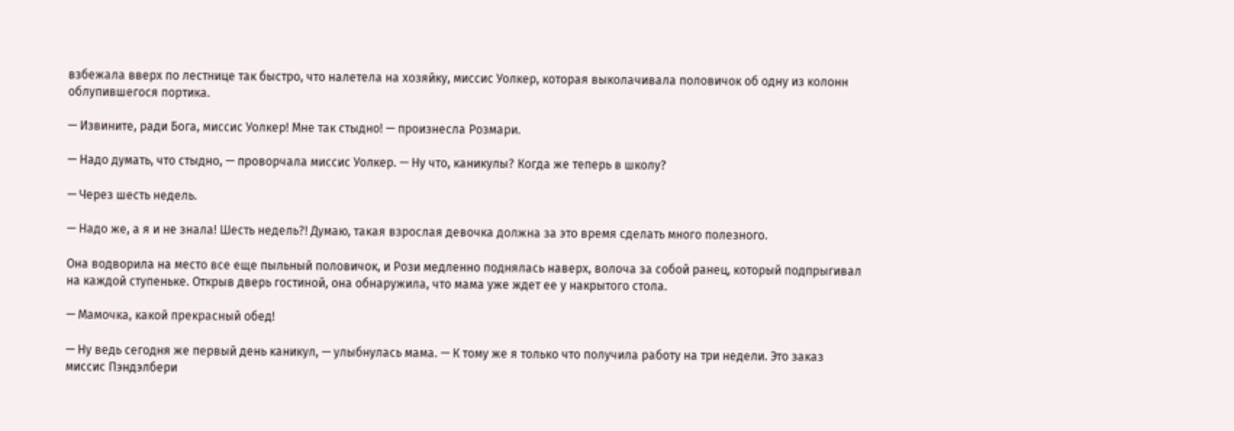взбежала вверх по лестнице так быстро, что налетела на хозяйку, миссис Уолкер, которая выколачивала половичок об одну из колонн облупившегося портика.

— Извините, ради Бога, миссис Уолкер! Мне так стыдно! — произнесла Розмари.

— Надо думать, что стыдно, — проворчала миссис Уолкер. — Ну что, каникулы? Когда же теперь в школу?

— Через шесть недель.

— Надо же, а я и не знала! Шесть недель?! Думаю, такая взрослая девочка должна за это время сделать много полезного.

Она водворила на место все еще пыльный половичок, и Рози медленно поднялась наверх, волоча за собой ранец, который подпрыгивал на каждой ступеньке. Открыв дверь гостиной, она обнаружила, что мама уже ждет ее у накрытого стола.

— Мамочка, какой прекрасный обед!

— Ну ведь сегодня же первый день каникул, — улыбнулась мама. — К тому же я только что получила работу на три недели. Это заказ миссис Пэндэлбери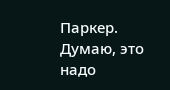Паркер. Думаю, это надо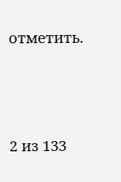отметить.



2 из 133